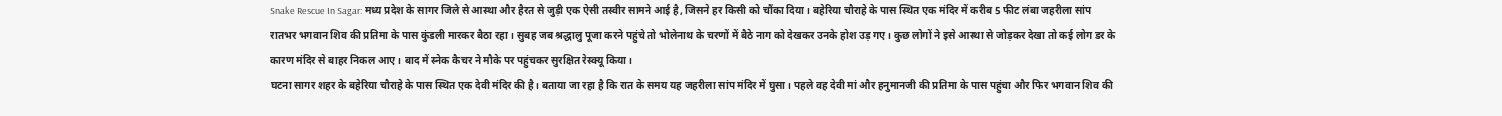Snake Rescue In Sagar: मध्य प्रदेश के सागर जिले से आस्था और हैरत से जुड़ी एक ऐसी तस्वीर सामने आई है, जिसने हर किसी को चौंका दिया। बहेरिया चौराहे के पास स्थित एक मंदिर में करीब 5 फीट लंबा जहरीला सांप रातभर भगवान शिव की प्रतिमा के पास कुंडली मारकर बैठा रहा। सुबह जब श्रद्धालु पूजा करने पहुंचे तो भोलेनाथ के चरणों में बैठे नाग को देखकर उनके होश उड़ गए। कुछ लोगों ने इसे आस्था से जोड़कर देखा तो कई लोग डर के कारण मंदिर से बाहर निकल आए। बाद में स्नेक कैचर ने मौके पर पहुंचकर सुरक्षित रेस्क्यू किया।
घटना सागर शहर के बहेरिया चौराहे के पास स्थित एक देवी मंदिर की है। बताया जा रहा है कि रात के समय यह जहरीला सांप मंदिर में घुसा। पहले वह देवी मां और हनुमानजी की प्रतिमा के पास पहुंचा और फिर भगवान शिव की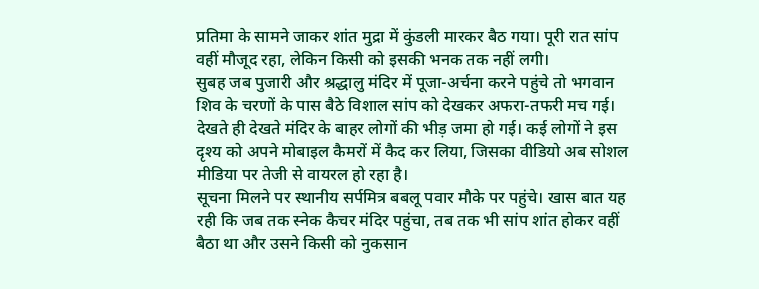प्रतिमा के सामने जाकर शांत मुद्रा में कुंडली मारकर बैठ गया। पूरी रात सांप वहीं मौजूद रहा, लेकिन किसी को इसकी भनक तक नहीं लगी।
सुबह जब पुजारी और श्रद्धालु मंदिर में पूजा-अर्चना करने पहुंचे तो भगवान शिव के चरणों के पास बैठे विशाल सांप को देखकर अफरा-तफरी मच गई। देखते ही देखते मंदिर के बाहर लोगों की भीड़ जमा हो गई। कई लोगों ने इस दृश्य को अपने मोबाइल कैमरों में कैद कर लिया, जिसका वीडियो अब सोशल मीडिया पर तेजी से वायरल हो रहा है।
सूचना मिलने पर स्थानीय सर्पमित्र बबलू पवार मौके पर पहुंचे। खास बात यह रही कि जब तक स्नेक कैचर मंदिर पहुंचा, तब तक भी सांप शांत होकर वहीं बैठा था और उसने किसी को नुकसान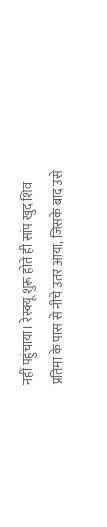नहीं पहुंचाया। रेस्क्यू शुरू होते ही सांप खुद शिव प्रतिमा के पास से नीचे उतर आया, जिसके बाद उसे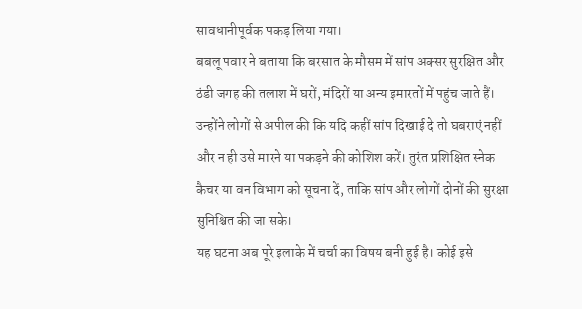सावधानीपूर्वक पकड़ लिया गया।
बबलू पवार ने बताया कि बरसात के मौसम में सांप अक्सर सुरक्षित और ठंडी जगह की तलाश में घरों, मंदिरों या अन्य इमारतों में पहुंच जाते हैं। उन्होंने लोगों से अपील की कि यदि कहीं सांप दिखाई दे तो घबराएं नहीं और न ही उसे मारने या पकड़ने की कोशिश करें। तुरंत प्रशिक्षित स्नेक कैचर या वन विभाग को सूचना दें, ताकि सांप और लोगों दोनों की सुरक्षा सुनिश्चित की जा सके।
यह घटना अब पूरे इलाके में चर्चा का विषय बनी हुई है। कोई इसे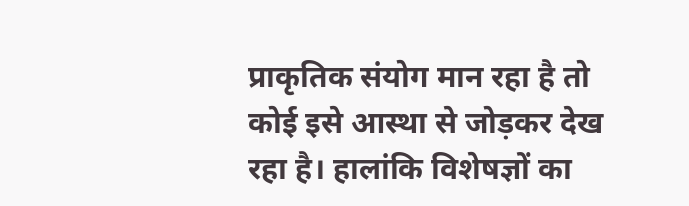प्राकृतिक संयोग मान रहा है तो कोई इसे आस्था से जोड़कर देख रहा है। हालांकि विशेषज्ञों का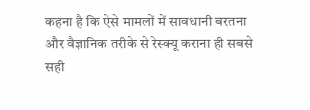कहना है कि ऐसे मामलों में सावधानी बरतना और वैज्ञानिक तरीके से रेस्क्यू कराना ही सबसे सही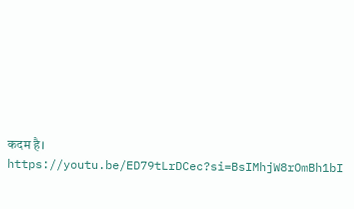कदम है।
https://youtu.be/ED79tLrDCec?si=BsIMhjW8rOmBh1bI